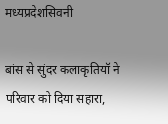मध्यप्रदेशसिवनी

बांस से सुंदर कलाकृतियॉ ने परिवार को दिया सहारा,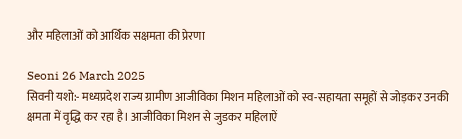और महिलाओं को आर्थिक सक्षमता की प्रेरणा

Seoni 26 March 2025
सिवनी यशो:- मध्यप्रदेश राज्य ग्रामीण आजीविका मिशन महिलाओं को स्व-सहायता समूहों से जोड़कर उनकी क्षमता में वृद्धि कर रहा है। आजीविका मिशन से जुडकर महिलाऐं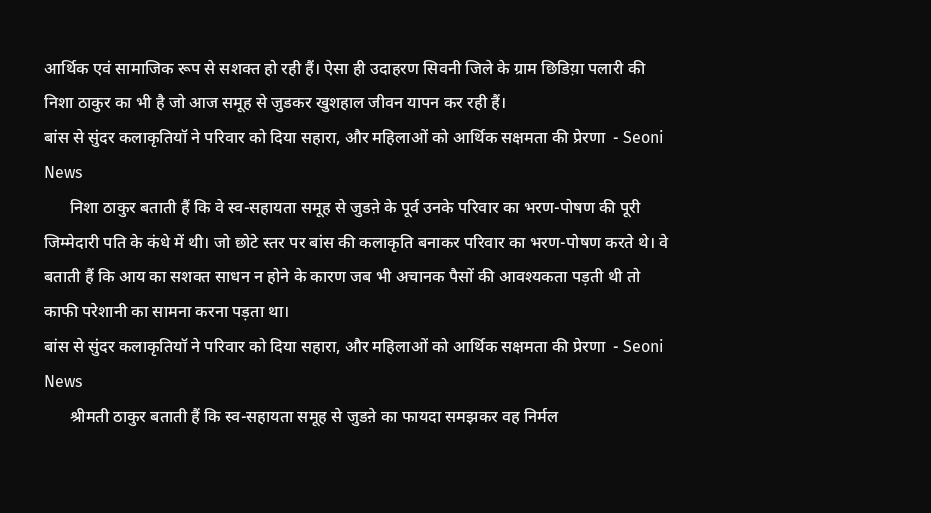आर्थिक एवं सामाजिक रूप से सशक्त हो रही हैं। ऐसा ही उदाहरण सिवनी जिले के ग्राम छिडिय़ा पलारी की निशा ठाकुर का भी है जो आज समूह से जुडकर खुशहाल जीवन यापन कर रही हैं।
बांस से सुंदर कलाकृतियॉ ने परिवार को दिया सहारा, और महिलाओं को आर्थिक सक्षमता की प्रेरणा  - Seoni News
      निशा ठाकुर बताती हैं कि वे स्व-सहायता समूह से जुडऩे के पूर्व उनके परिवार का भरण-पोषण की पूरी जिम्मेदारी पति के कंधे में थी। जो छोटे स्तर पर बांस की कलाकृति बनाकर परिवार का भरण-पोषण करते थे। वे बताती हैं कि आय का सशक्त साधन न होने के कारण जब भी अचानक पैसों की आवश्यकता पड़ती थी तो काफी परेशानी का सामना करना पड़ता था।
बांस से सुंदर कलाकृतियॉ ने परिवार को दिया सहारा, और महिलाओं को आर्थिक सक्षमता की प्रेरणा  - Seoni News
      श्रीमती ठाकुर बताती हैं कि स्व-सहायता समूह से जुडऩे का फायदा समझकर वह निर्मल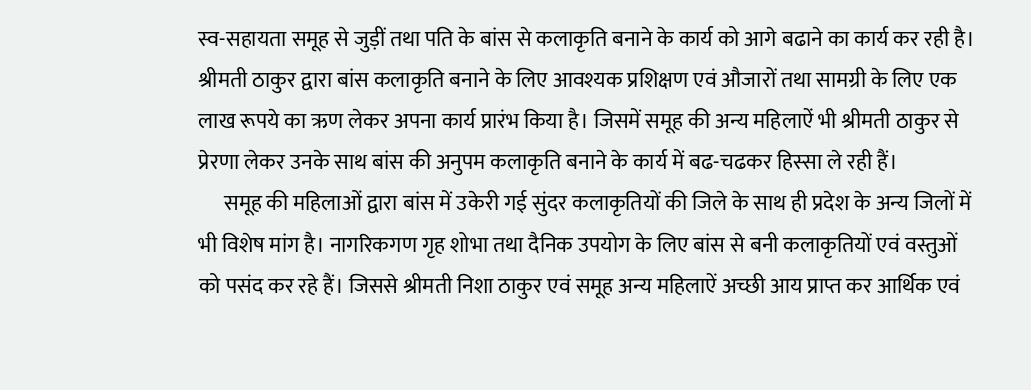स्व-सहायता समूह से जुड़ीं तथा पति के बांस से कलाकृति बनाने के कार्य को आगे बढाने का कार्य कर रही है। श्रीमती ठाकुर द्वारा बांस कलाकृति बनाने के लिए आवश्यक प्रशिक्षण एवं औजारों तथा सामग्री के लिए एक लाख रूपये का ऋण लेकर अपना कार्य प्रारंभ किया है। जिसमें समूह की अन्य महिलाऐं भी श्रीमती ठाकुर से प्रेरणा लेकर उनके साथ बांस की अनुपम कलाकृति बनाने के कार्य में बढ-चढकर हिस्सा ले रही हैं।
      समूह की महिलाओं द्वारा बांस में उकेरी गई सुंदर कलाकृतियों की जिले के साथ ही प्रदेश के अन्य जिलों में भी विशेष मांग है। नागरिकगण गृह शोभा तथा दैनिक उपयोग के लिए बांस से बनी कलाकृतियों एवं वस्तुओं को पसंद कर रहे हैं। जिससे श्रीमती निशा ठाकुर एवं समूह अन्य महिलाऐं अच्छी आय प्राप्त कर आर्थिक एवं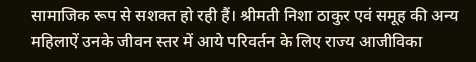सामाजिक रूप से सशक्त हो रही हैं। श्रीमती निशा ठाकुर एवं समूह की अन्य महिलाऐं उनके जीवन स्तर में आये परिवर्तन के लिए राज्य आजीविका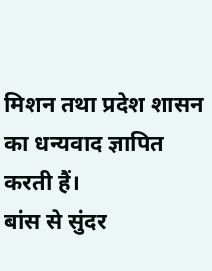मिशन तथा प्रदेश शासन का धन्यवाद ज्ञापित करती हैं।
बांस से सुंदर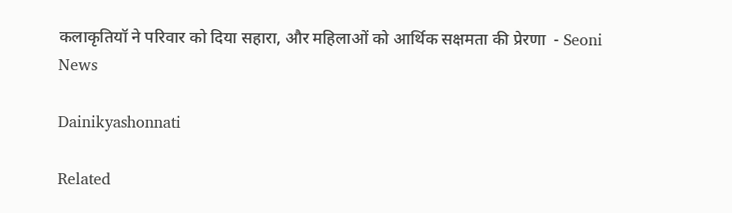कलाकृतियॉ ने परिवार को दिया सहारा, और महिलाओं को आर्थिक सक्षमता की प्रेरणा  - Seoni News

Dainikyashonnati

Related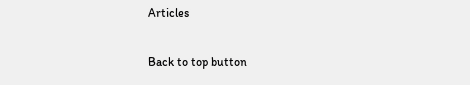Articles

Back to top button